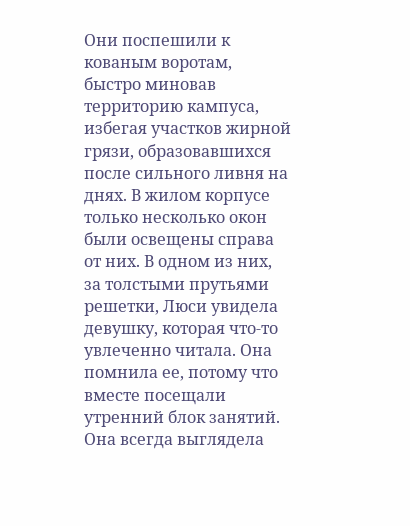Они поспешили к кованым воротам, быстро миновав территорию кампуса, избегая участков жирной грязи, образовавшихся после сильного ливня на днях. В жилом корпусе только несколько окон были освещены справа от них. В одном из них, за толстыми прутьями решетки, Люси увидела девушку, которая что-то увлеченно читала. Она помнила ее, потому что вместе посещали утренний блок занятий. Она всегда выглядела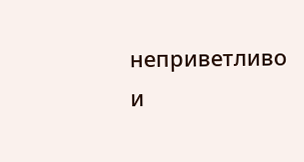неприветливо и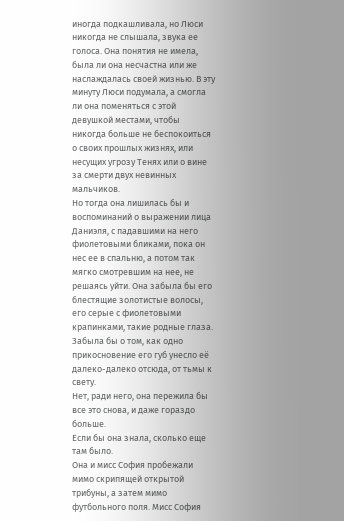иногда подкашливала, но Люси никогда не слышала, звука ее голоса. Она понятия не имела, была ли она несчастна или же наслаждалась своей жизнью. В эту минуту Люси подумала, а смогла ли она поменяться с этой девушкой местами, чтобы никогда больше не беспокоиться о своих прошлых жизнях, или несущих угрозу Тенях или о вине за смерти двух невинных мальчиков.
Но тогда она лишилась бы и воспоминаний о выражении лица Даниэля, с падавшими на него фиолетовыми бликами, пока он нес ее в спальню, а потом так мягко смотревшим на нее, не решаясь уйти. Она забыла бы его блестящие золотистые волосы, его серые с фиолетовыми крапинками, такие родные глаза. Забыла бы о том, как одно прикосновение его губ унесло её далеко-далеко отсюда, от тьмы к свету.
Нет, ради него, она пережила бы все это снова, и даже гораздо больше.
Если бы она знала, сколько еще там было.
Она и мисс София пробежали мимо скрипящей открытой трибуны, а затем мимо футбольного поля. Мисс София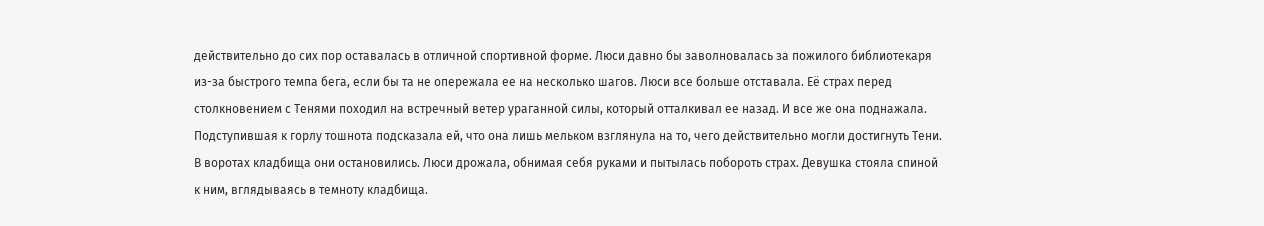действительно до сих пор оставалась в отличной спортивной форме. Люси давно бы заволновалась за пожилого библиотекаря из-за быстрого темпа бега, если бы та не опережала ее на несколько шагов. Люси все больше отставала. Её страх перед столкновением с Тенями походил на встречный ветер ураганной силы, который отталкивал ее назад. И все же она поднажала. Подступившая к горлу тошнота подсказала ей, что она лишь мельком взглянула на то, чего действительно могли достигнуть Тени. В воротах кладбища они остановились. Люси дрожала, обнимая себя руками и пытылась побороть страх. Девушка стояла спиной к ним, вглядываясь в темноту кладбища.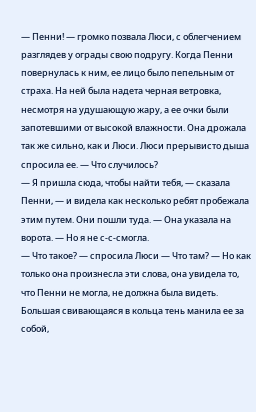— Пенни! — громко позвала Люси, с облегчением разглядев у ограды свою подругу. Когда Пенни повернулась к ним, ее лицо было пепельным от страха. На ней была надета черная ветровка, несмотря на удушающую жару, а ее очки были запотевшими от высокой влажности. Она дрожала так же сильно, как и Люси. Люси прерывисто дыша спросила ее. — Что случилось?
— Я пришла сюда, чтобы найти тебя, — сказала Пенни, — и видела как несколько ребят пробежала этим путем. Они пошли туда. — Она указала на ворота. — Но я не с-с-смогла.
— Что такое? — спросила Люси — Что там? — Но как только она произнесла эти слова, она увидела то, что Пенни не могла, не должна была видеть. Большая свивающаяся в кольца тень манила ее за собой,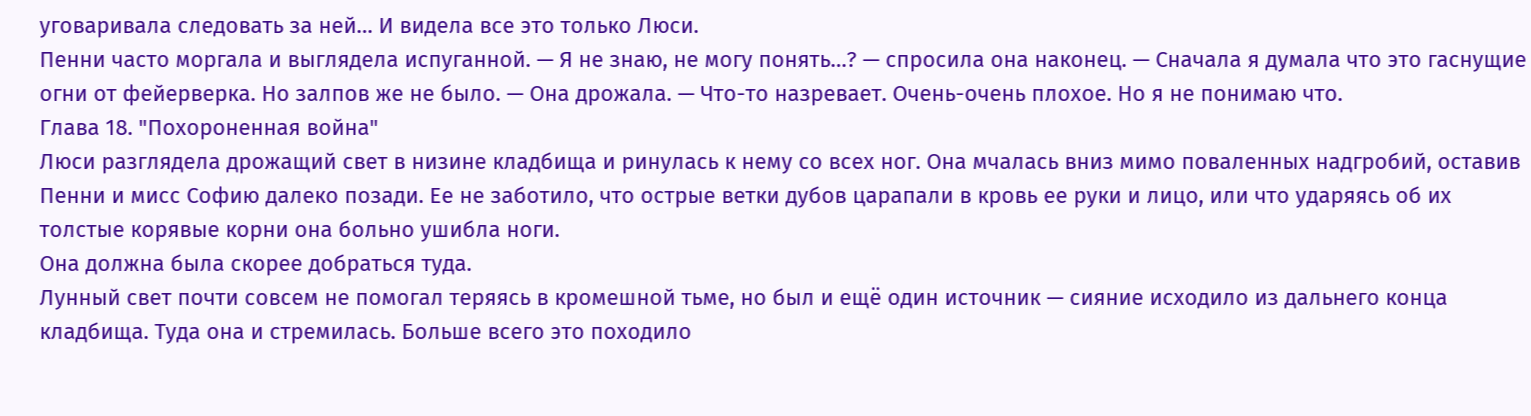уговаривала следовать за ней… И видела все это только Люси.
Пенни часто моргала и выглядела испуганной. — Я не знаю, не могу понять…? — спросила она наконец. — Сначала я думала что это гаснущие огни от фейерверка. Но залпов же не было. — Она дрожала. — Что-то назревает. Очень-очень плохое. Но я не понимаю что.
Глава 18. "Похороненная война"
Люси разглядела дрожащий свет в низине кладбища и ринулась к нему со всех ног. Она мчалась вниз мимо поваленных надгробий, оставив Пенни и мисс Софию далеко позади. Ее не заботило, что острые ветки дубов царапали в кровь ее руки и лицо, или что ударяясь об их толстые корявые корни она больно ушибла ноги.
Она должна была скорее добраться туда.
Лунный свет почти совсем не помогал теряясь в кромешной тьме, но был и ещё один источник — сияние исходило из дальнего конца кладбища. Туда она и стремилась. Больше всего это походило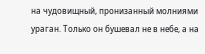на чудовищный, пронизанный молниями ураган. Только он бушевал не в небе, а на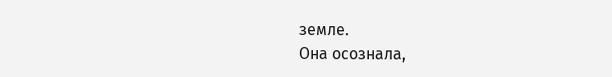земле.
Она осознала,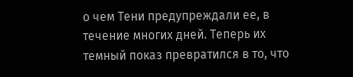о чем Тени предупреждали ее, в течение многих дней. Теперь их темный показ превратился в то, что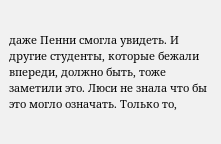даже Пенни смогла увидеть. И другие студенты, которые бежали впереди, должно быть, тоже заметили это. Люси не знала что бы это могло означать. Только то,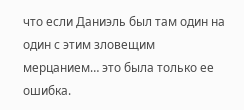что если Даниэль был там один на один с этим зловещим мерцанием… это была только ее ошибка.